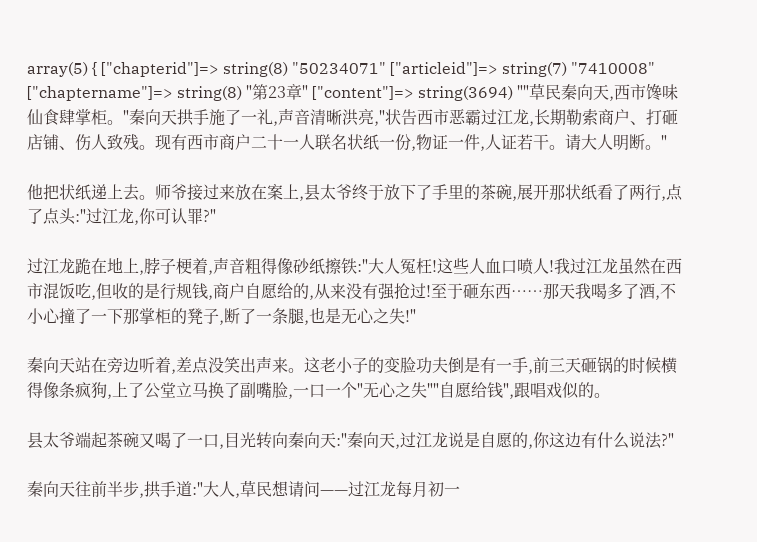array(5) { ["chapterid"]=> string(8) "50234071" ["articleid"]=> string(7) "7410008" ["chaptername"]=> string(8) "第23章" ["content"]=> string(3694) ""草民秦向天,西市馋味仙食肆掌柜。"秦向天拱手施了一礼,声音清晰洪亮,"状告西市恶霸过江龙,长期勒索商户、打砸店铺、伤人致残。现有西市商户二十一人联名状纸一份,物证一件,人证若干。请大人明断。"

他把状纸递上去。师爷接过来放在案上,县太爷终于放下了手里的茶碗,展开那状纸看了两行,点了点头:"过江龙,你可认罪?"

过江龙跪在地上,脖子梗着,声音粗得像砂纸擦铁:"大人冤枉!这些人血口喷人!我过江龙虽然在西市混饭吃,但收的是行规钱,商户自愿给的,从来没有强抢过!至于砸东西……那天我喝多了酒,不小心撞了一下那掌柜的凳子,断了一条腿,也是无心之失!"

秦向天站在旁边听着,差点没笑出声来。这老小子的变脸功夫倒是有一手,前三天砸锅的时候横得像条疯狗,上了公堂立马换了副嘴脸,一口一个"无心之失""自愿给钱",跟唱戏似的。

县太爷端起茶碗又喝了一口,目光转向秦向天:"秦向天,过江龙说是自愿的,你这边有什么说法?"

秦向天往前半步,拱手道:"大人,草民想请问——过江龙每月初一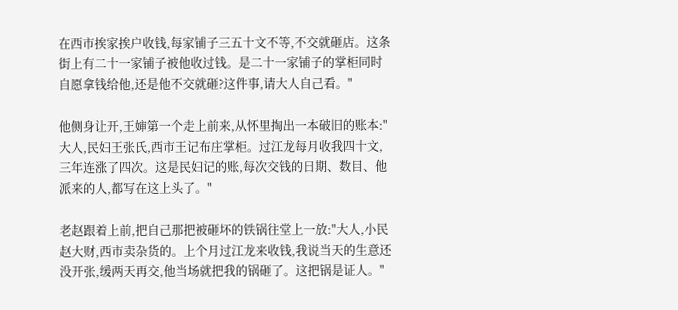在西市挨家挨户收钱,每家铺子三五十文不等,不交就砸店。这条街上有二十一家铺子被他收过钱。是二十一家铺子的掌柜同时自愿拿钱给他,还是他不交就砸?这件事,请大人自己看。"

他侧身让开,王婶第一个走上前来,从怀里掏出一本破旧的账本:"大人,民妇王张氏,西市王记布庄掌柜。过江龙每月收我四十文,三年连涨了四次。这是民妇记的账,每次交钱的日期、数目、他派来的人,都写在这上头了。"

老赵跟着上前,把自己那把被砸坏的铁锅往堂上一放:"大人,小民赵大财,西市卖杂货的。上个月过江龙来收钱,我说当天的生意还没开张,缓两天再交,他当场就把我的锅砸了。这把锅是证人。"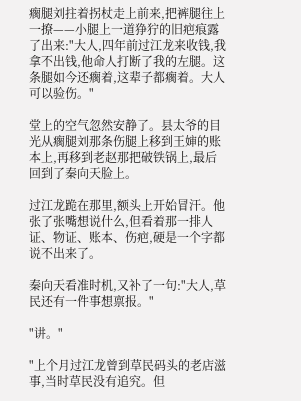瘸腿刘拄着拐杖走上前来,把裤腿往上一撩——小腿上一道狰狞的旧疤痕露了出来:"大人,四年前过江龙来收钱,我拿不出钱,他命人打断了我的左腿。这条腿如今还瘸着,这辈子都瘸着。大人可以验伤。"

堂上的空气忽然安静了。县太爷的目光从瘸腿刘那条伤腿上移到王婶的账本上,再移到老赵那把破铁锅上,最后回到了秦向天脸上。

过江龙跪在那里,额头上开始冒汗。他张了张嘴想说什么,但看着那一排人证、物证、账本、伤疤,硬是一个字都说不出来了。

秦向天看准时机,又补了一句:"大人,草民还有一件事想禀报。"

"讲。"

"上个月过江龙曾到草民码头的老店滋事,当时草民没有追究。但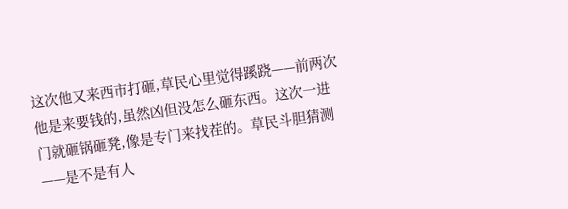这次他又来西市打砸,草民心里觉得蹊跷——前两次他是来要钱的,虽然凶但没怎么砸东西。这次一进门就砸锅砸凳,像是专门来找茬的。草民斗胆猜测——是不是有人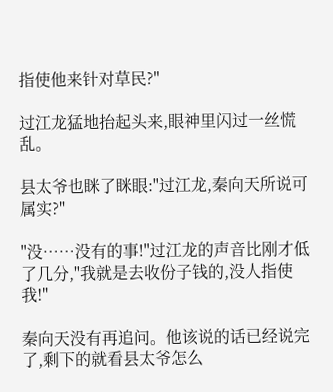指使他来针对草民?"

过江龙猛地抬起头来,眼神里闪过一丝慌乱。

县太爷也眯了眯眼:"过江龙,秦向天所说可属实?"

"没……没有的事!"过江龙的声音比刚才低了几分,"我就是去收份子钱的,没人指使我!"

秦向天没有再追问。他该说的话已经说完了,剩下的就看县太爷怎么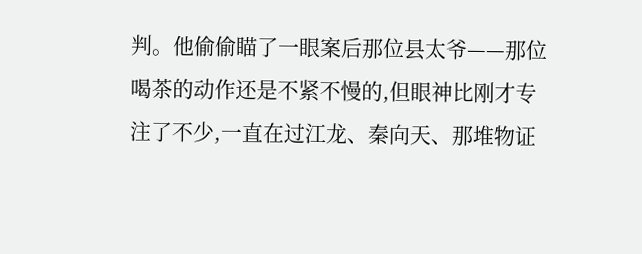判。他偷偷瞄了一眼案后那位县太爷——那位喝茶的动作还是不紧不慢的,但眼神比刚才专注了不少,一直在过江龙、秦向天、那堆物证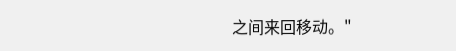之间来回移动。"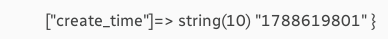["create_time"]=> string(10) "1788619801" }